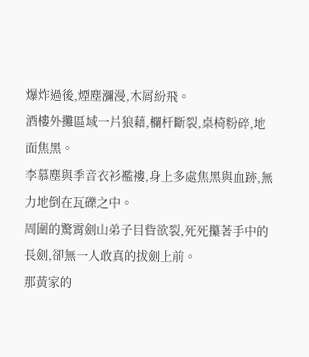爆炸過後,煙塵瀰漫,木屑紛飛。
酒樓外攤區域一片狼藉,欄杆斷裂,桌椅粉碎,地面焦黑。
李慕塵與季音衣衫襤褸,身上多處焦黑與血跡,無力地倒在瓦礫之中。
周圍的驚霄劍山弟子目眥欲裂,死死攥著手中的長劍,卻無一人敢真的拔劍上前。
那黃家的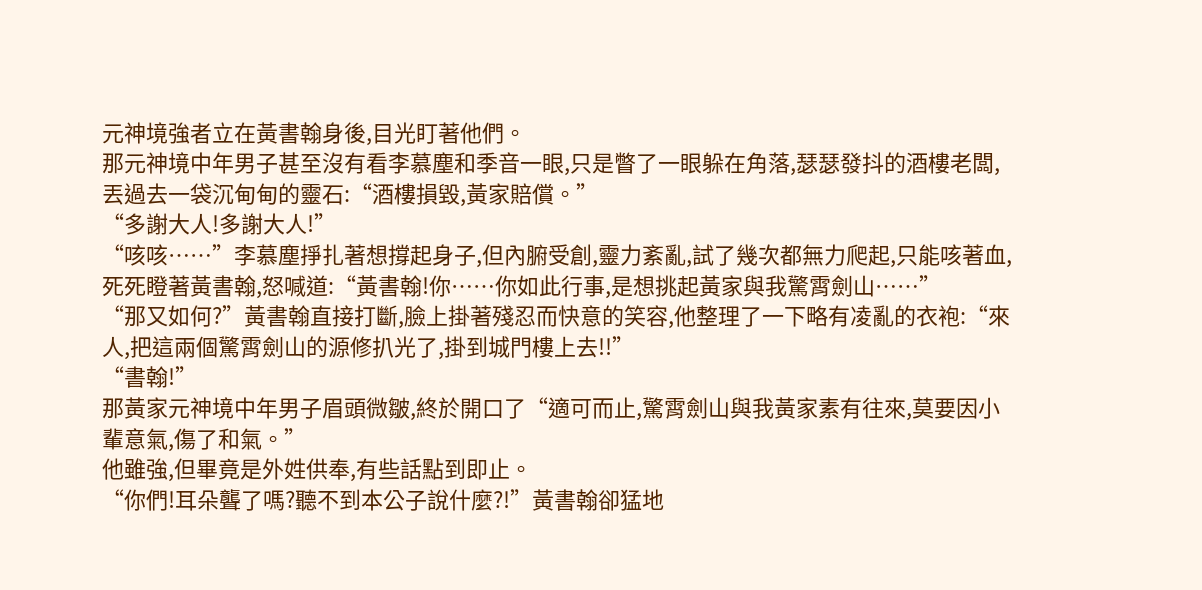元神境強者立在黃書翰身後,目光盯著他們。
那元神境中年男子甚至沒有看李慕塵和季音一眼,只是瞥了一眼躲在角落,瑟瑟發抖的酒樓老闆,丟過去一袋沉甸甸的靈石:“酒樓損毀,黃家賠償。”
“多謝大人!多謝大人!”
“咳咳……”李慕塵掙扎著想撐起身子,但內腑受創,靈力紊亂,試了幾次都無力爬起,只能咳著血,死死瞪著黃書翰,怒喊道:“黃書翰!你……你如此行事,是想挑起黃家與我驚霄劍山……”
“那又如何?”黃書翰直接打斷,臉上掛著殘忍而快意的笑容,他整理了一下略有凌亂的衣袍:“來人,把這兩個驚霄劍山的源修扒光了,掛到城門樓上去!!”
“書翰!”
那黃家元神境中年男子眉頭微皺,終於開口了“適可而止,驚霄劍山與我黃家素有往來,莫要因小輩意氣,傷了和氣。”
他雖強,但畢竟是外姓供奉,有些話點到即止。
“你們!耳朵聾了嗎?聽不到本公子說什麼?!”黃書翰卻猛地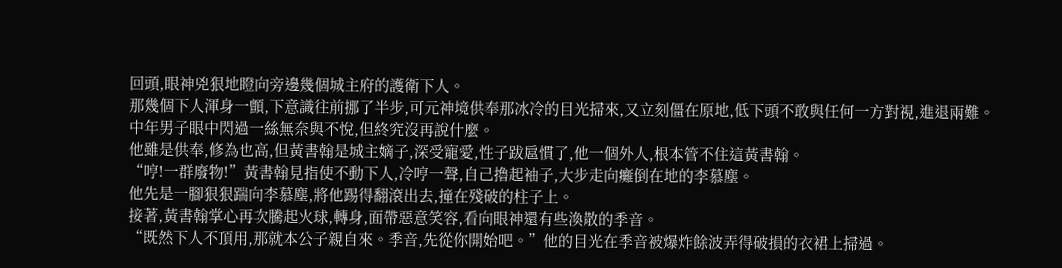回頭,眼神兇狠地瞪向旁邊幾個城主府的護衛下人。
那幾個下人渾身一顫,下意識往前挪了半步,可元神境供奉那冰冷的目光掃來,又立刻僵在原地,低下頭不敢與任何一方對視,進退兩難。
中年男子眼中閃過一絲無奈與不悅,但終究沒再說什麼。
他雖是供奉,修為也高,但黃書翰是城主嫡子,深受寵愛,性子跋扈慣了,他一個外人,根本管不住這黃書翰。
“哼!一群廢物!”黃書翰見指使不動下人,冷哼一聲,自己擼起袖子,大步走向癱倒在地的李慕塵。
他先是一腳狠狠踹向李慕塵,將他踢得翻滾出去,撞在殘破的柱子上。
接著,黃書翰掌心再次騰起火球,轉身,面帶惡意笑容,看向眼神還有些渙散的季音。
“既然下人不頂用,那就本公子親自來。季音,先從你開始吧。”他的目光在季音被爆炸餘波弄得破損的衣裙上掃過。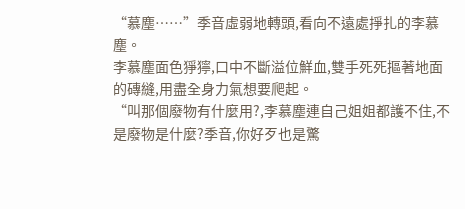“慕塵……”季音虛弱地轉頭,看向不遠處掙扎的李慕塵。
李慕塵面色猙獰,口中不斷溢位鮮血,雙手死死摳著地面的磚縫,用盡全身力氣想要爬起。
“叫那個廢物有什麼用?,李慕塵連自己姐姐都護不住,不是廢物是什麼?季音,你好歹也是驚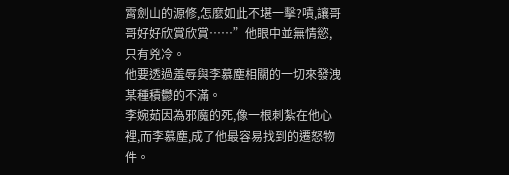霄劍山的源修,怎麼如此不堪一擊?嘖,讓哥哥好好欣賞欣賞……”他眼中並無情慾,只有兇冷。
他要透過羞辱與李慕塵相關的一切來發洩某種積鬱的不滿。
李婉茹因為邪魔的死,像一根刺紮在他心裡,而李慕塵,成了他最容易找到的遷怒物件。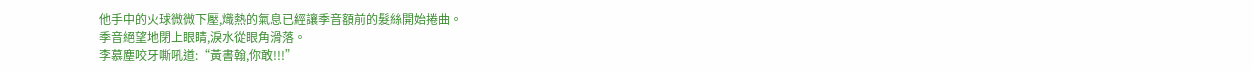他手中的火球微微下壓,熾熱的氣息已經讓季音額前的髮絲開始捲曲。
季音絕望地閉上眼睛,淚水從眼角滑落。
李慕塵咬牙嘶吼道:“黃書翰,你敢!!!”